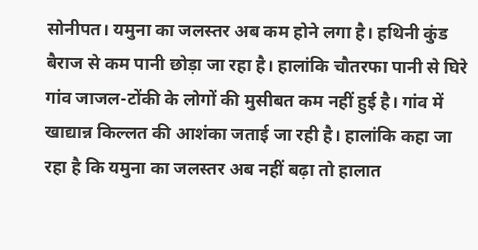सोनीपत। यमुना का जलस्तर अब कम होने लगा है। हथिनी कुंड बैराज से कम पानी छोड़ा जा रहा है। हालांकि चौतरफा पानी से घिरे गांव जाजल-टोंकी के लोगों की मुसीबत कम नहीं हुई है। गांव में खाद्यान्न किल्लत की आशंका जताई जा रही है। हालांकि कहा जा रहा है कि यमुना का जलस्तर अब नहीं बढ़ा तो हालात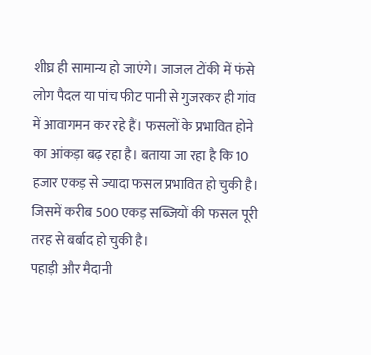शीघ्र ही सामान्य हो जाएंगे। जाजल टोंकी में फंसे लोग पैदल या पांच फीट पानी से गुजरकर ही गांव में आवागमन कर रहे हैं। फसलों के प्रभावित होने का आंकड़ा बढ़ रहा है। बताया जा रहा है कि 10 हजार एकड़ से ज्यादा फसल प्रभावित हो चुकी है। जिसमें करीब 500 एकड़ सब्जियों की फसल पूरी तरह से बर्बाद हो चुकी है।
पहाड़ी और मैदानी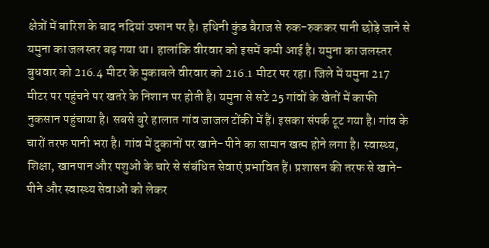क्षेत्रों में बारिश के बाद नदियां उफान पर है। हथिनी कुंड बैराज से रुक-रुककर पानी छोड़े जाने से यमुना का जलस्तर बढ़ गया था। हालांकि वीरवार को इसमें कमी आई है। यमुना का जलस्तर बुधवार को 216.4 मीटर के मुकाबले वीरवार को 216.1 मीटर पर रहा। जिले में यमुना 217 मीटर पर पहुंचने पर खतरे के निशान पर होती है। यमुना से सटे 25 गांवों के खेतों में काफी नुकसान पहुंचाया है। सबसे बुरे हालात गांव जाजल टोंकी में हैं। इसका संपर्क टूट गया है। गांव के चारों तरफ पानी भरा है। गांव में दुकानों पर खाने-पीने का सामान खत्म होने लगा है। स्वास्थ्य, शिक्षा, खानपान और पशुओं के चारे से संबंधित सेवाएं प्रभावित हैं। प्रशासन की तरफ से खाने-पीने और स्वास्थ्य सेवाओं को लेकर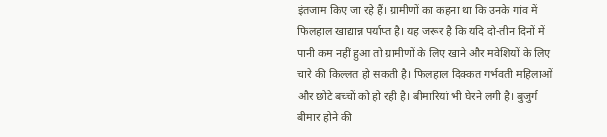इंतजाम किए जा रहे हैं। ग्रामीणों का कहना था कि उनके गांव में फिलहाल खाद्यान्न पर्याप्त है। यह जरूर है कि यदि दो-तीन दिनों में पानी कम नहीं हुआ तो ग्रामीणों के लिए खाने और मवेशियों के लिए चारे की किल्लत हो सकती है। फिलहाल दिक्कत गर्भवती महिलाओं और छोटे बच्चों को हो रही है। बीमारियां भी घेरने लगी है। बुजुर्ग बीमार होने की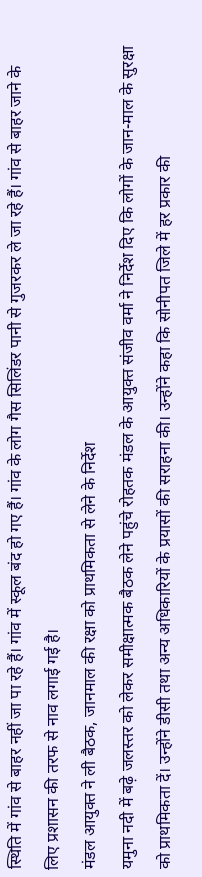स्थिति में गांव से बाहर नहीं जा पा रहे हैं। गांव में स्कूल बंद हो गए हैं। गांव के लोग गैस सिलिंडर पानी से गुजरकर ले जा रहे हैं। गांव से बाहर जाने के लिए प्रशासन की तरफ से नाव लगाई गई है।
मंडल आयुक्त ने ली बैठक, जानमाल की रक्षा को प्राथमिकता से लेने के निर्देश
यमुना नदी में बढ़े जलस्तर को लेकर समीक्षात्मक बैठक लेने पहुंचे रोहतक मंडल के आयुक्त संजीव वर्मा ने निर्देश दिए कि लोगों के जान-माल के सुरक्षा को प्राथमिकता दें। उन्होंने डीसी तथा अन्य अधिकारियों के प्रयासों की सराहना की। उन्होंने कहा कि सोनीपत जिले में हर प्रकार की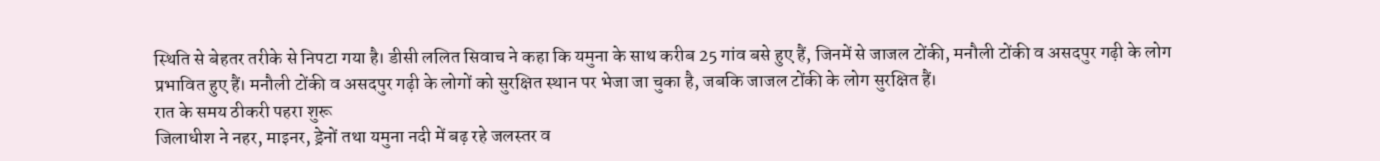स्थिति से बेहतर तरीके से निपटा गया है। डीसी ललित सिवाच ने कहा कि यमुना के साथ करीब 25 गांव बसे हुए हैं, जिनमें से जाजल टोंकी, मनौली टोंकी व असदपुर गढ़ी के लोग प्रभावित हुए हैं। मनौली टोंकी व असदपुर गढ़ी के लोगों को सुरक्षित स्थान पर भेजा जा चुका है, जबकि जाजल टोंकी के लोग सुरक्षित हैं।
रात के समय ठीकरी पहरा शुरू
जिलाधीश ने नहर, माइनर, ड्रेनों तथा यमुना नदी में बढ़ रहे जलस्तर व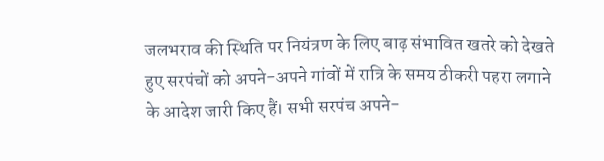जलभराव की स्थिति पर नियंत्रण के लिए बाढ़ संभावित खतरे को देखते हुए सरपंचों को अपने-अपने गांवों में रात्रि के समय ठीकरी पहरा लगाने के आदेश जारी किए हैं। सभी सरपंच अपने-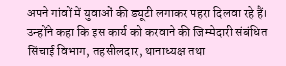अपने गांवों में युवाओं की ड्यूटी लगाकर पहरा दिलवा रहे हैं। उन्होंने कहा कि इस कार्य को करवाने की जिम्मेदारी संबंधित सिंचाई विभाग, तहसीलदार, थानाध्यक्ष तथा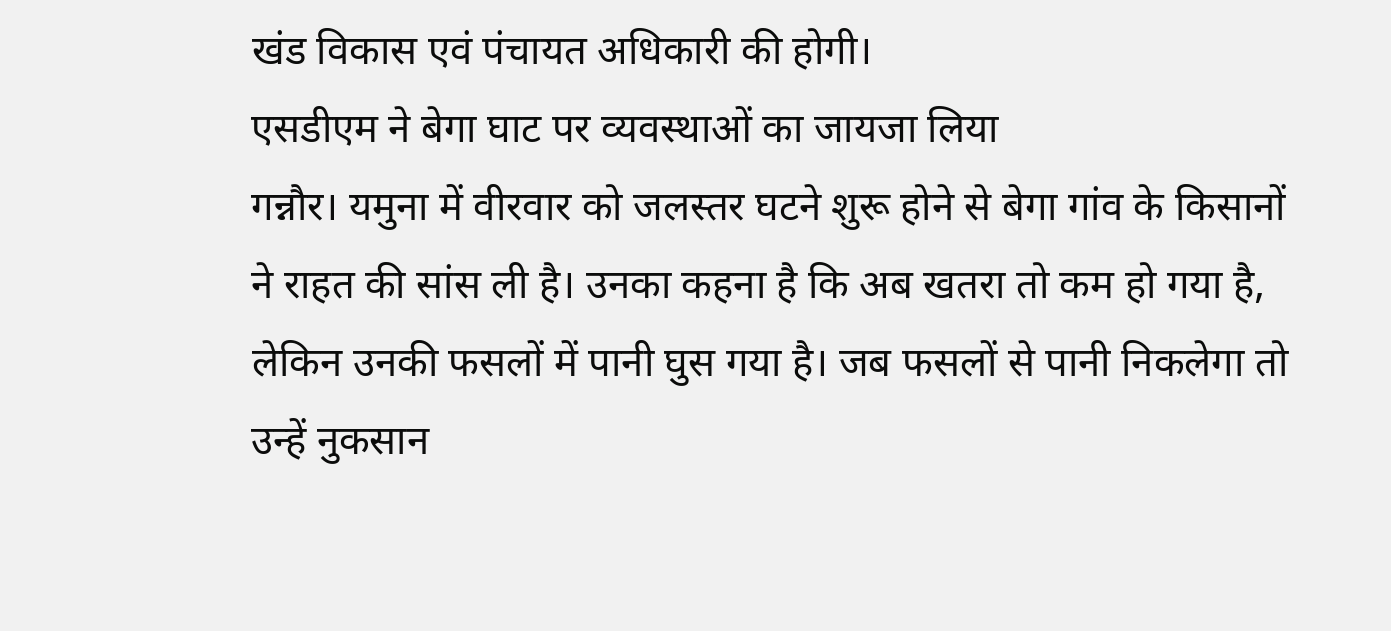खंड विकास एवं पंचायत अधिकारी की होगी।
एसडीएम ने बेगा घाट पर व्यवस्थाओं का जायजा लिया
गन्नौर। यमुना में वीरवार को जलस्तर घटने शुरू होने से बेगा गांव के किसानों ने राहत की सांस ली है। उनका कहना है कि अब खतरा तो कम हो गया है, लेकिन उनकी फसलों में पानी घुस गया है। जब फसलों से पानी निकलेगा तो उन्हें नुकसान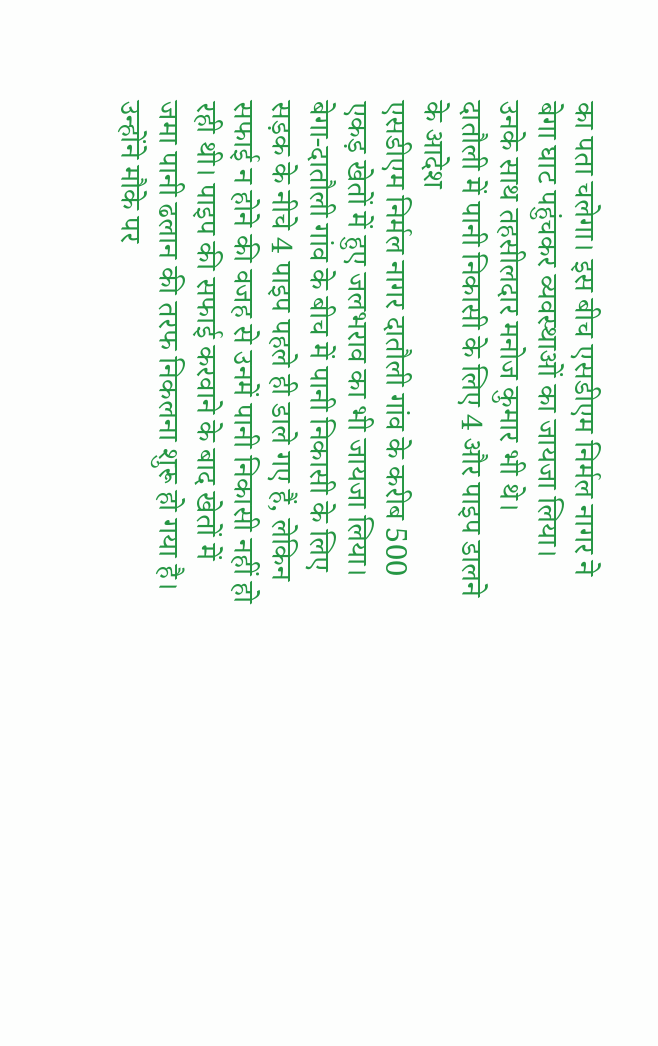का पता चलेगा। इस बीच एसडीएम निर्मल नागर ने बेगा घाट पहुंचकर व्यवस्थाओं का जायजा लिया। उनके साथ तहसीलदार मनोज कुमार भी थे।
दातौली में पानी निकासी के लिए 4 और पाइप डालने के आदेश
एसडीएम निर्मल नागर दातौली गांव के करीब 500 एकड़ खेतों में हुए जलभराव का भी जायजा लिया। बेगा-दातौली गांव के बीच में पानी निकासी के लिए सड़क के नीचे 4 पाइप पहले ही डाले गए हैं, लेकिन सफाई न होने की वजह से उनमें पानी निकासी नहीं हो रही थी। पाइप की सफाई करवाने के बाद खेतों में जमा पानी ढलान की तरफ निकलना शुरू हो गया है। उन्होंने मौके पर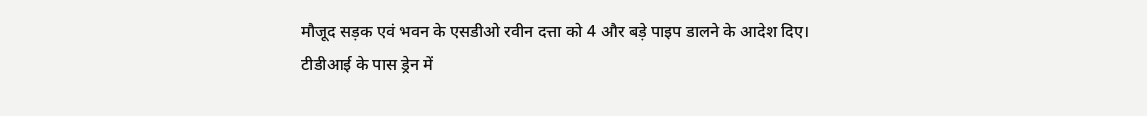मौजूद सड़क एवं भवन के एसडीओ रवीन दत्ता को 4 और बड़े पाइप डालने के आदेश दिए।
टीडीआई के पास ड्रेन में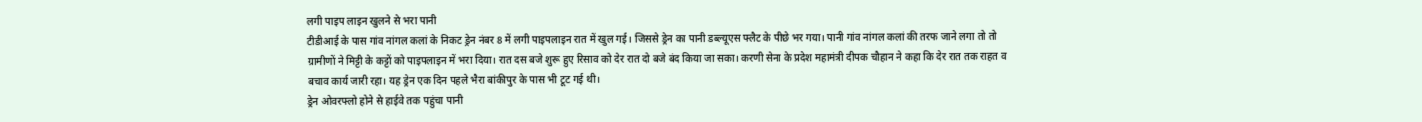लगी पाइप लाइन खुलने से भरा पानी
टीडीआई के पास गांव नांगल कलां के निकट ड्रेन नंबर 8 में लगी पाइपलाइन रात में खुल गई। जिससे ड्रेन का पानी डब्ल्यूएस फ्लैट के पीछे भर गया। पानी गांव नांगल कलां की तरफ जाने लगा तो तो ग्रामीणों ने मिट्टी के कट्टों को पाइपलाइन में भरा दिया। रात दस बजे शुरू हुए रिसाव को देर रात दो बजे बंद किया जा सका। करणी सेना के प्रदेश महामंत्री दीपक चौहान ने कहा कि देर रात तक राहत व बचाव कार्य जारी रहा। यह ड्रेन एक दिन पहले भैरा बांकीपुर के पास भी टूट गई थी।
ड्रेन ओवरफ्लो होने से हाईवे तक पहुंचा पानी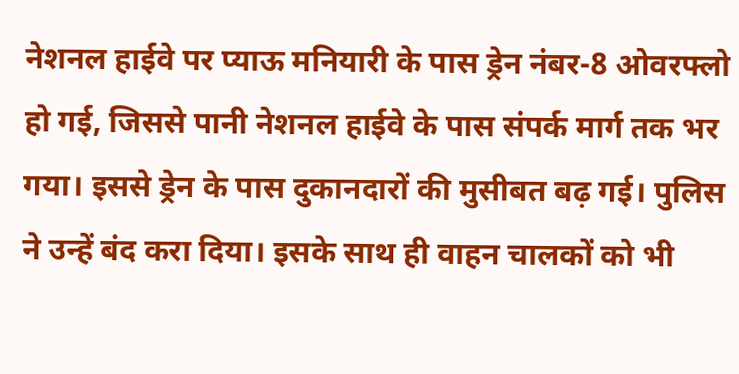नेशनल हाईवे पर प्याऊ मनियारी के पास ड्रेन नंबर-8 ओवरफ्लो हो गई, जिससे पानी नेशनल हाईवे के पास संपर्क मार्ग तक भर गया। इससे ड्रेन के पास दुकानदारों की मुसीबत बढ़ गई। पुलिस ने उन्हें बंद करा दिया। इसके साथ ही वाहन चालकों को भी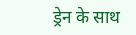ड्रेन के साथ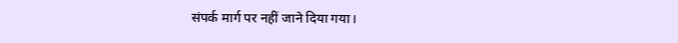संपर्क मार्ग पर नहीं जाने दिया गया।